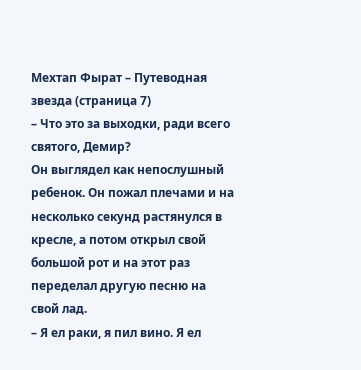Мехтап Фырат – Путеводная звезда (страница 7)
– Что это за выходки, ради всего святого, Демир?
Он выглядел как непослушный ребенок. Он пожал плечами и на несколько секунд растянулся в кресле, а потом открыл свой большой рот и на этот раз переделал другую песню на свой лад.
– Я ел раки, я пил вино. Я ел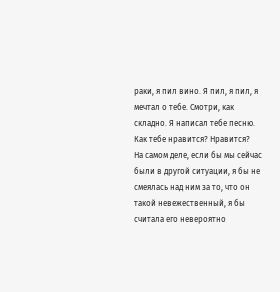раки, я пил вино. Я пил, я пил, я мечтал о тебе. Смотри, как складно. Я написал тебе песню. Как тебе нравится? Нравится?
На самом деле, если бы мы сейчас были в другой ситуации, я бы не смеялась над ним за то, что он такой невежественный, я бы считала его невероятно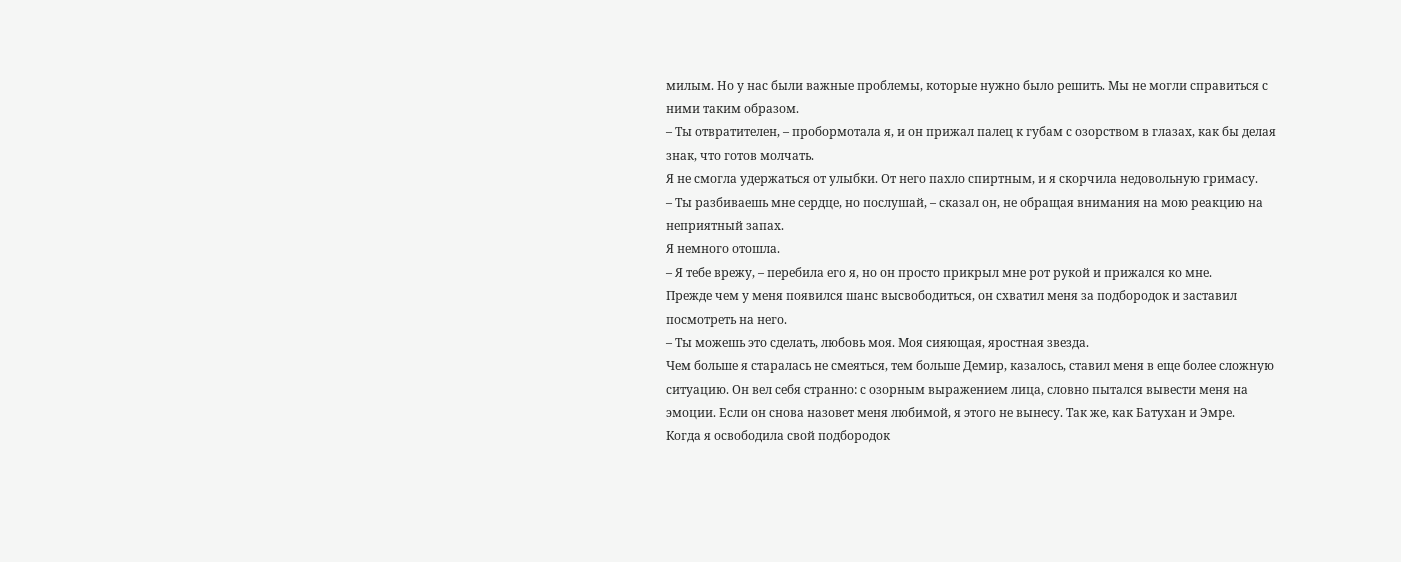милым. Но у нас были важные проблемы, которые нужно было решить. Мы не могли справиться с ними таким образом.
– Ты отвратителен, – пробормотала я, и он прижал палец к губам с озорством в глазах, как бы делая знак, что готов молчать.
Я не смогла удержаться от улыбки. От него пахло спиртным, и я скорчила недовольную гримасу.
– Ты разбиваешь мне сердце, но послушай, – сказал он, не обращая внимания на мою реакцию на неприятный запах.
Я немного отошла.
– Я тебе врежу, – перебила его я, но он просто прикрыл мне рот рукой и прижался ко мне.
Прежде чем у меня появился шанс высвободиться, он схватил меня за подбородок и заставил посмотреть на него.
– Ты можешь это сделать, любовь моя. Моя сияющая, яростная звезда.
Чем больше я старалась не смеяться, тем больше Демир, казалось, ставил меня в еще более сложную ситуацию. Он вел себя странно: с озорным выражением лица, словно пытался вывести меня на эмоции. Если он снова назовет меня любимой, я этого не вынесу. Так же, как Батухан и Эмре.
Когда я освободила свой подбородок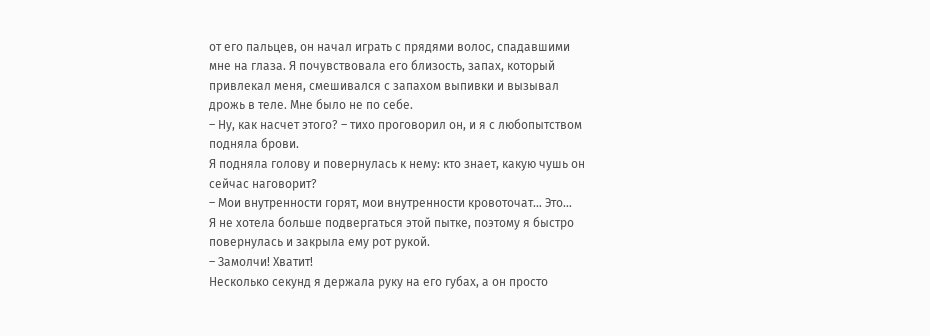от его пальцев, он начал играть с прядями волос, спадавшими мне на глаза. Я почувствовала его близость, запах, который привлекал меня, смешивался с запахом выпивки и вызывал дрожь в теле. Мне было не по себе.
– Ну, как насчет этого? – тихо проговорил он, и я с любопытством подняла брови.
Я подняла голову и повернулась к нему: кто знает, какую чушь он сейчас наговорит?
– Мои внутренности горят, мои внутренности кровоточат… Это…
Я не хотела больше подвергаться этой пытке, поэтому я быстро повернулась и закрыла ему рот рукой.
– Замолчи! Хватит!
Несколько секунд я держала руку на его губах, а он просто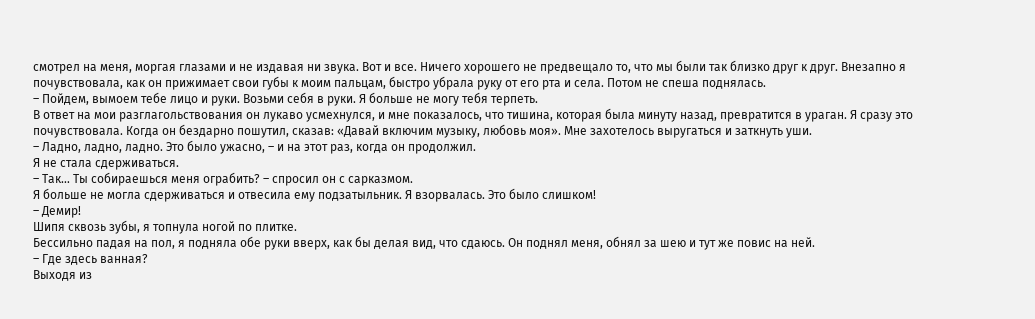смотрел на меня, моргая глазами и не издавая ни звука. Вот и все. Ничего хорошего не предвещало то, что мы были так близко друг к друг. Внезапно я почувствовала, как он прижимает свои губы к моим пальцам, быстро убрала руку от его рта и села. Потом не спеша поднялась.
– Пойдем, вымоем тебе лицо и руки. Возьми себя в руки. Я больше не могу тебя терпеть.
В ответ на мои разглагольствования он лукаво усмехнулся, и мне показалось, что тишина, которая была минуту назад, превратится в ураган. Я сразу это почувствовала. Когда он бездарно пошутил, сказав: «Давай включим музыку, любовь моя». Мне захотелось выругаться и заткнуть уши.
– Ладно, ладно, ладно. Это было ужасно, – и на этот раз, когда он продолжил.
Я не стала сдерживаться.
– Так… Ты собираешься меня ограбить? – спросил он с сарказмом.
Я больше не могла сдерживаться и отвесила ему подзатыльник. Я взорвалась. Это было слишком!
– Демир!
Шипя сквозь зубы, я топнула ногой по плитке.
Бессильно падая на пол, я подняла обе руки вверх, как бы делая вид, что сдаюсь. Он поднял меня, обнял за шею и тут же повис на ней.
– Где здесь ванная?
Выходя из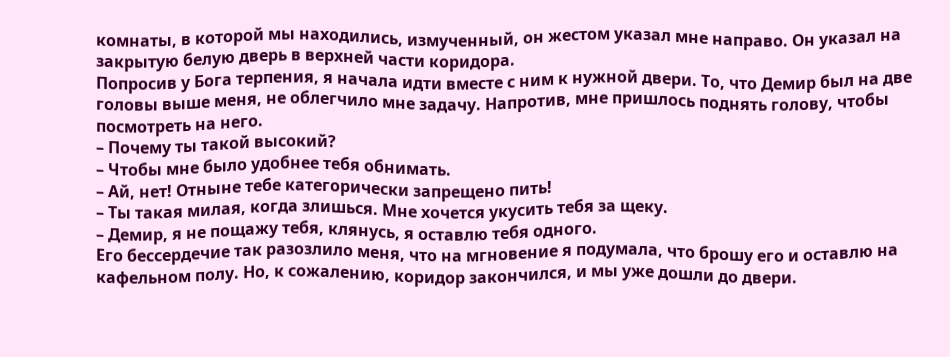комнаты, в которой мы находились, измученный, он жестом указал мне направо. Он указал на закрытую белую дверь в верхней части коридора.
Попросив у Бога терпения, я начала идти вместе с ним к нужной двери. То, что Демир был на две головы выше меня, не облегчило мне задачу. Напротив, мне пришлось поднять голову, чтобы посмотреть на него.
– Почему ты такой высокий?
– Чтобы мне было удобнее тебя обнимать.
– Ай, нет! Отныне тебе категорически запрещено пить!
– Ты такая милая, когда злишься. Мне хочется укусить тебя за щеку.
– Демир, я не пощажу тебя, клянусь, я оставлю тебя одного.
Его бессердечие так разозлило меня, что на мгновение я подумала, что брошу его и оставлю на кафельном полу. Но, к сожалению, коридор закончился, и мы уже дошли до двери.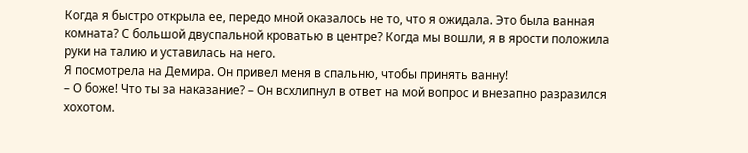Когда я быстро открыла ее, передо мной оказалось не то, что я ожидала. Это была ванная комната? С большой двуспальной кроватью в центре? Когда мы вошли, я в ярости положила руки на талию и уставилась на него.
Я посмотрела на Демира. Он привел меня в спальню, чтобы принять ванну!
– О боже! Что ты за наказание? – Он всхлипнул в ответ на мой вопрос и внезапно разразился хохотом.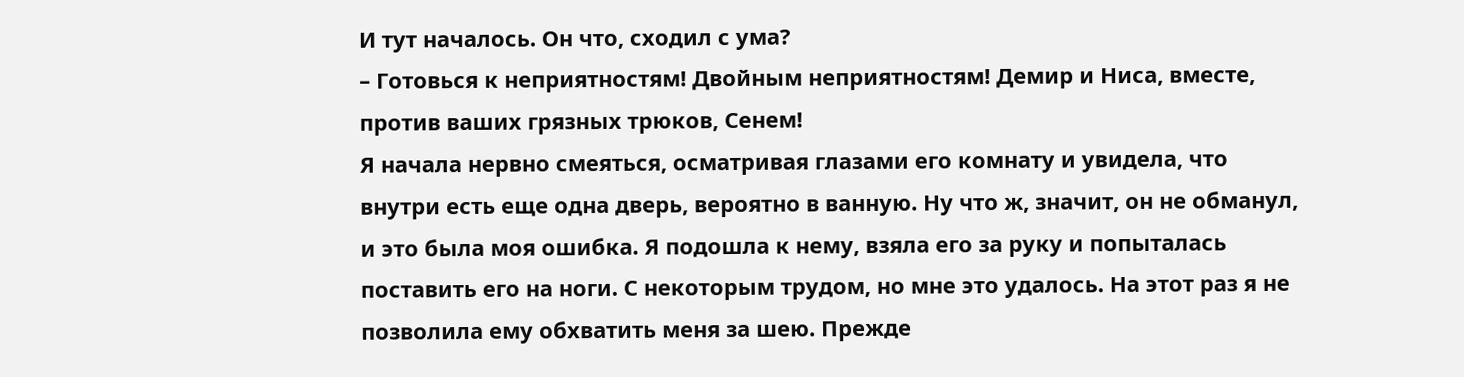И тут началось. Он что, сходил с ума?
– Готовься к неприятностям! Двойным неприятностям! Демир и Ниса, вместе, против ваших грязных трюков, Сенем!
Я начала нервно смеяться, осматривая глазами его комнату и увидела, что внутри есть еще одна дверь, вероятно в ванную. Ну что ж, значит, он не обманул, и это была моя ошибка. Я подошла к нему, взяла его за руку и попыталась поставить его на ноги. С некоторым трудом, но мне это удалось. На этот раз я не позволила ему обхватить меня за шею. Прежде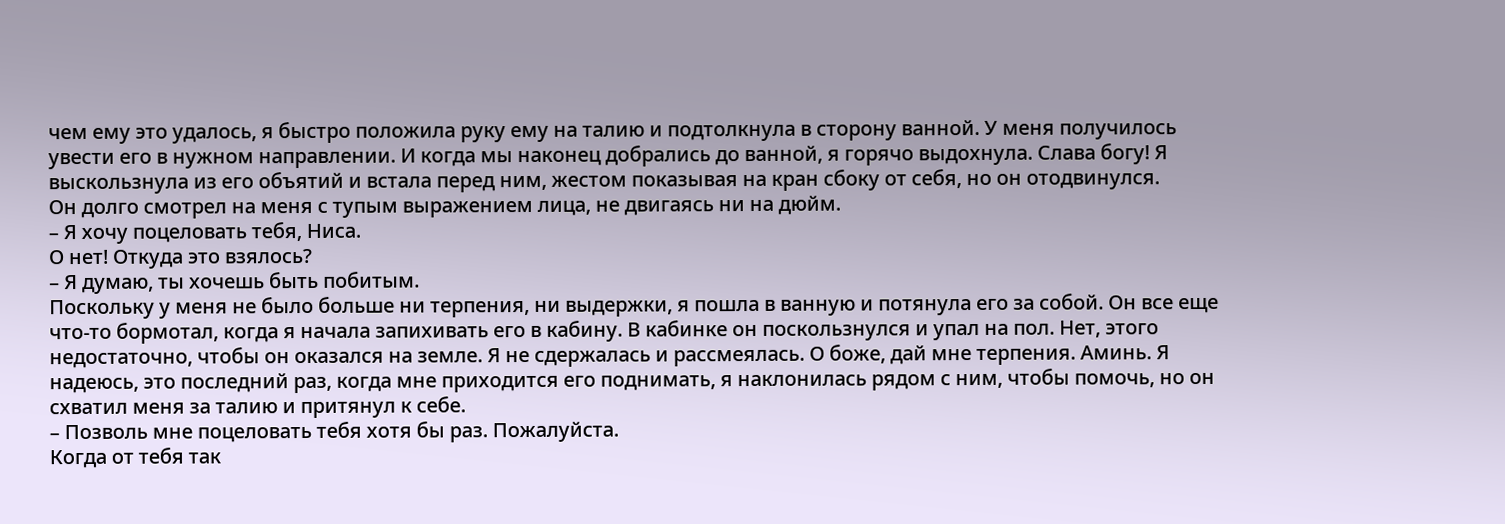чем ему это удалось, я быстро положила руку ему на талию и подтолкнула в сторону ванной. У меня получилось увести его в нужном направлении. И когда мы наконец добрались до ванной, я горячо выдохнула. Слава богу! Я выскользнула из его объятий и встала перед ним, жестом показывая на кран сбоку от себя, но он отодвинулся.
Он долго смотрел на меня с тупым выражением лица, не двигаясь ни на дюйм.
– Я хочу поцеловать тебя, Ниса.
О нет! Откуда это взялось?
– Я думаю, ты хочешь быть побитым.
Поскольку у меня не было больше ни терпения, ни выдержки, я пошла в ванную и потянула его за собой. Он все еще что-то бормотал, когда я начала запихивать его в кабину. В кабинке он поскользнулся и упал на пол. Нет, этого недостаточно, чтобы он оказался на земле. Я не сдержалась и рассмеялась. О боже, дай мне терпения. Аминь. Я надеюсь, это последний раз, когда мне приходится его поднимать, я наклонилась рядом с ним, чтобы помочь, но он схватил меня за талию и притянул к себе.
– Позволь мне поцеловать тебя хотя бы раз. Пожалуйста.
Когда от тебя так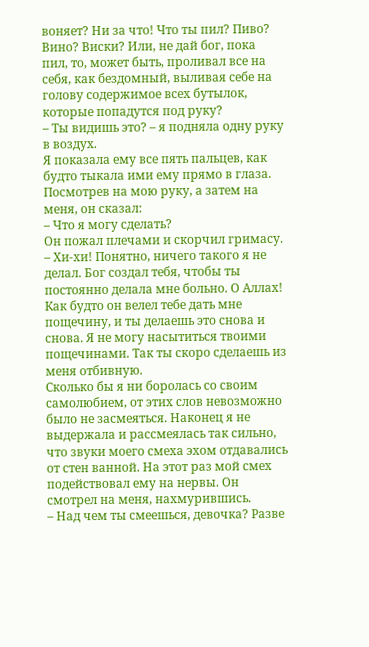воняет? Ни за что! Что ты пил? Пиво? Вино? Виски? Или, не дай бог, пока пил, то, может быть, проливал все на себя, как бездомный, выливая себе на голову содержимое всех бутылок, которые попадутся под руку?
– Ты видишь это? – я подняла одну руку в воздух.
Я показала ему все пять пальцев, как будто тыкала ими ему прямо в глаза. Посмотрев на мою руку, а затем на меня, он сказал:
– Что я могу сделать?
Он пожал плечами и скорчил гримасу.
– Хи-хи! Понятно, ничего такого я не делал. Бог создал тебя, чтобы ты постоянно делала мне больно. О Аллах! Как будто он велел тебе дать мне пощечину, и ты делаешь это снова и снова. Я не могу насытиться твоими пощечинами. Так ты скоро сделаешь из меня отбивную.
Сколько бы я ни боролась со своим самолюбием, от этих слов невозможно было не засмеяться. Наконец я не выдержала и рассмеялась так сильно, что звуки моего смеха эхом отдавались от стен ванной. На этот раз мой смех подействовал ему на нервы. Он смотрел на меня, нахмурившись.
– Над чем ты смеешься, девочка? Разве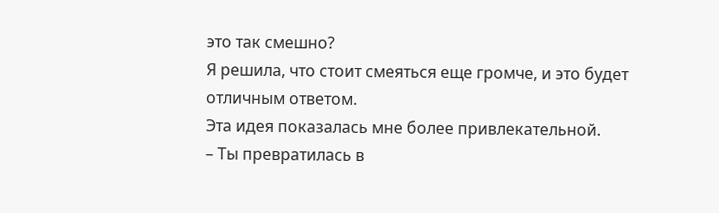это так смешно?
Я решила, что стоит смеяться еще громче, и это будет отличным ответом.
Эта идея показалась мне более привлекательной.
– Ты превратилась в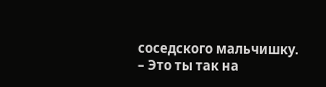соседского мальчишку.
– Это ты так на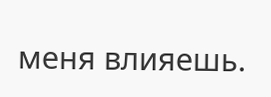меня влияешь.